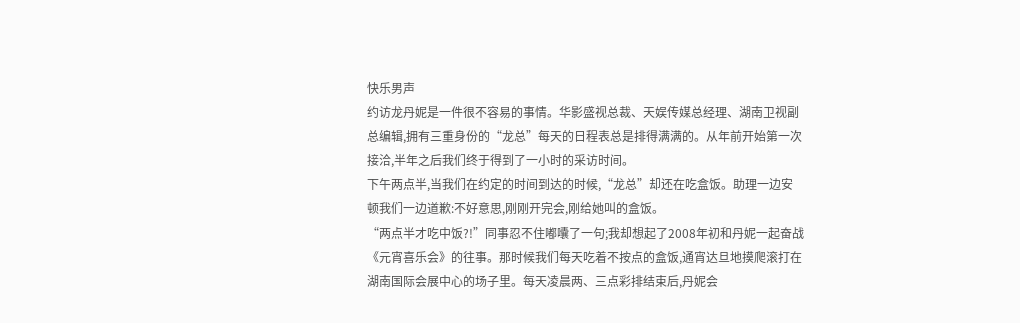快乐男声
约访龙丹妮是一件很不容易的事情。华影盛视总裁、天娱传媒总经理、湖南卫视副总编辑,拥有三重身份的“龙总”每天的日程表总是排得满满的。从年前开始第一次接洽,半年之后我们终于得到了一小时的采访时间。
下午两点半,当我们在约定的时间到达的时候,“龙总”却还在吃盒饭。助理一边安顿我们一边道歉:不好意思,刚刚开完会,刚给她叫的盒饭。
“两点半才吃中饭?!”同事忍不住嘟囔了一句;我却想起了2008年初和丹妮一起奋战《元宵喜乐会》的往事。那时候我们每天吃着不按点的盒饭,通宵达旦地摸爬滚打在湖南国际会展中心的场子里。每天凌晨两、三点彩排结束后,丹妮会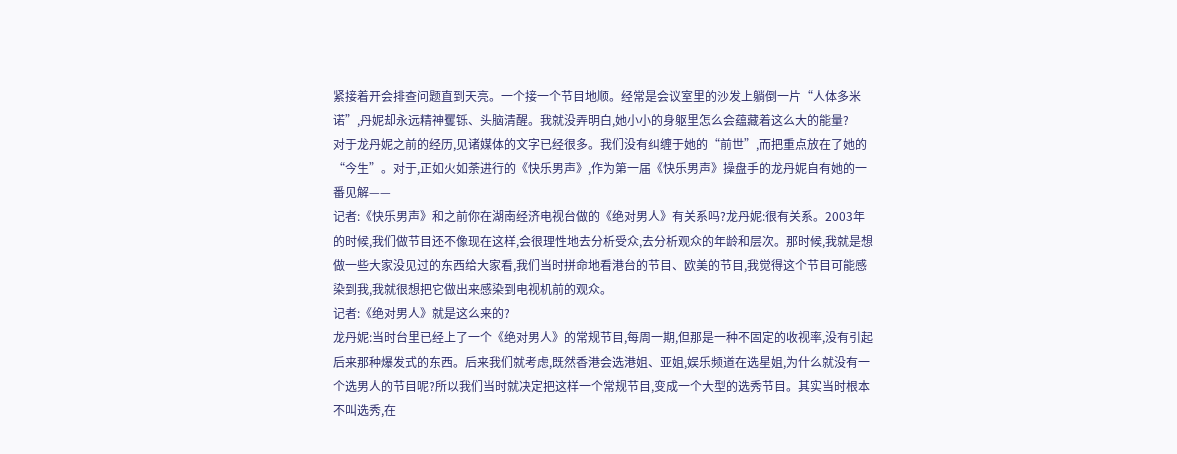紧接着开会排查问题直到天亮。一个接一个节目地顺。经常是会议室里的沙发上躺倒一片“人体多米诺”,丹妮却永远精神矍铄、头脑清醒。我就没弄明白,她小小的身躯里怎么会蕴藏着这么大的能量?
对于龙丹妮之前的经历,见诸媒体的文字已经很多。我们没有纠缠于她的“前世”,而把重点放在了她的“今生”。对于,正如火如荼进行的《快乐男声》,作为第一届《快乐男声》操盘手的龙丹妮自有她的一番见解——
记者:《快乐男声》和之前你在湖南经济电视台做的《绝对男人》有关系吗?龙丹妮:很有关系。2003年的时候,我们做节目还不像现在这样,会很理性地去分析受众,去分析观众的年龄和层次。那时候,我就是想做一些大家没见过的东西给大家看,我们当时拼命地看港台的节目、欧美的节目,我觉得这个节目可能感染到我,我就很想把它做出来感染到电视机前的观众。
记者:《绝对男人》就是这么来的?
龙丹妮:当时台里已经上了一个《绝对男人》的常规节目,每周一期,但那是一种不固定的收视率,没有引起后来那种爆发式的东西。后来我们就考虑,既然香港会选港姐、亚姐,娱乐频道在选星姐,为什么就没有一个选男人的节目呢?所以我们当时就决定把这样一个常规节目,变成一个大型的选秀节目。其实当时根本不叫选秀,在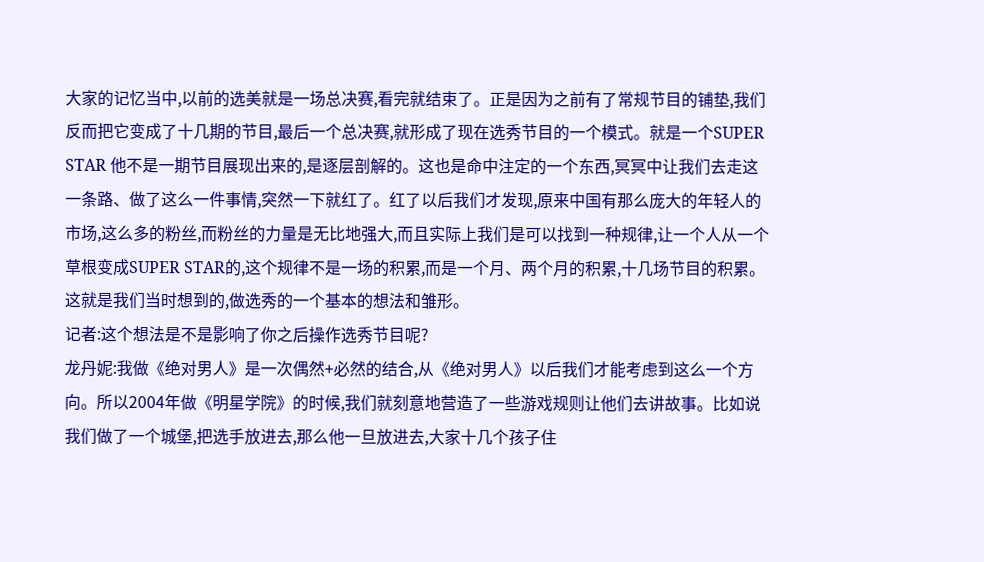大家的记忆当中,以前的选美就是一场总决赛,看完就结束了。正是因为之前有了常规节目的铺垫,我们反而把它变成了十几期的节目,最后一个总决赛,就形成了现在选秀节目的一个模式。就是一个SUPER STAR 他不是一期节目展现出来的,是逐层剖解的。这也是命中注定的一个东西,冥冥中让我们去走这一条路、做了这么一件事情,突然一下就红了。红了以后我们才发现,原来中国有那么庞大的年轻人的市场,这么多的粉丝,而粉丝的力量是无比地强大,而且实际上我们是可以找到一种规律,让一个人从一个草根变成SUPER STAR的,这个规律不是一场的积累,而是一个月、两个月的积累,十几场节目的积累。这就是我们当时想到的,做选秀的一个基本的想法和雏形。
记者:这个想法是不是影响了你之后操作选秀节目呢?
龙丹妮:我做《绝对男人》是一次偶然+必然的结合,从《绝对男人》以后我们才能考虑到这么一个方向。所以2004年做《明星学院》的时候,我们就刻意地营造了一些游戏规则让他们去讲故事。比如说我们做了一个城堡,把选手放进去,那么他一旦放进去,大家十几个孩子住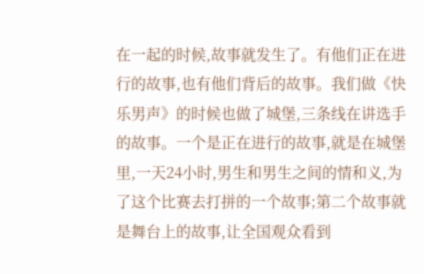在一起的时候,故事就发生了。有他们正在进行的故事,也有他们背后的故事。我们做《快乐男声》的时候也做了城堡,三条线在讲选手的故事。一个是正在进行的故事,就是在城堡里,一天24小时,男生和男生之间的情和义,为了这个比赛去打拼的一个故事;第二个故事就是舞台上的故事,让全国观众看到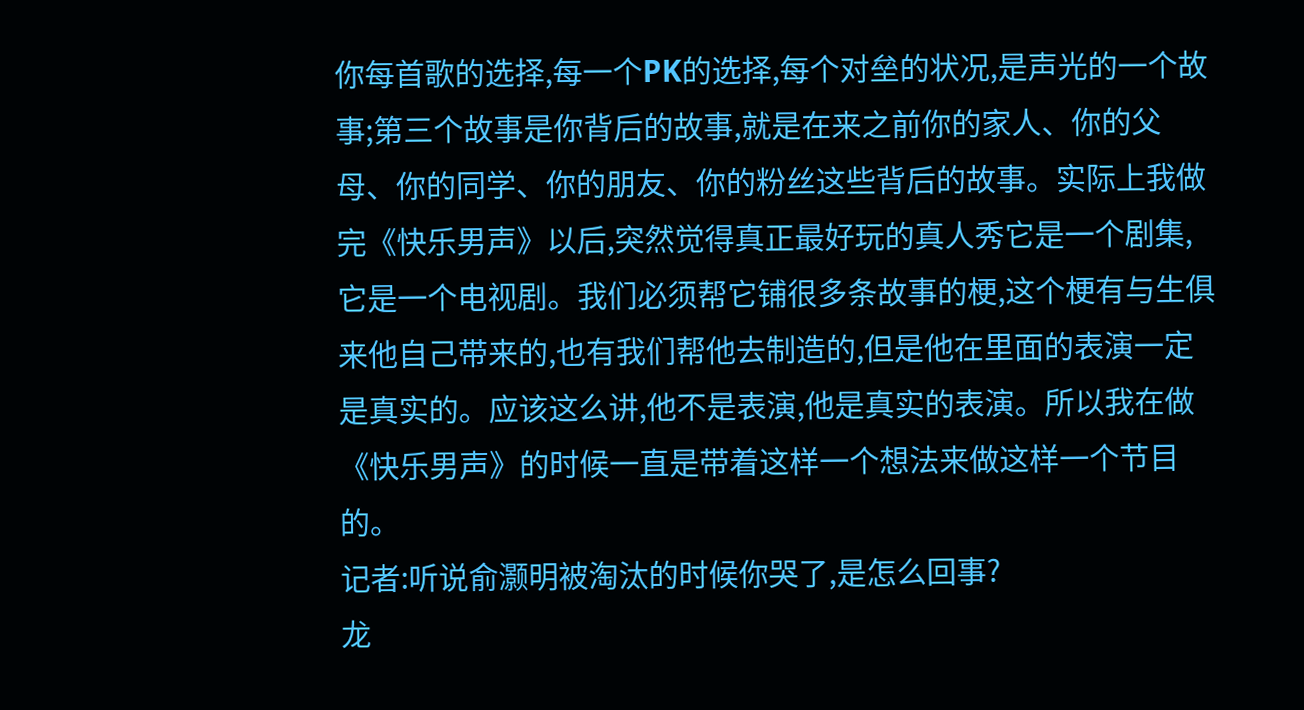你每首歌的选择,每一个PK的选择,每个对垒的状况,是声光的一个故事;第三个故事是你背后的故事,就是在来之前你的家人、你的父母、你的同学、你的朋友、你的粉丝这些背后的故事。实际上我做完《快乐男声》以后,突然觉得真正最好玩的真人秀它是一个剧集,它是一个电视剧。我们必须帮它铺很多条故事的梗,这个梗有与生俱来他自己带来的,也有我们帮他去制造的,但是他在里面的表演一定是真实的。应该这么讲,他不是表演,他是真实的表演。所以我在做《快乐男声》的时候一直是带着这样一个想法来做这样一个节目的。
记者:听说俞灏明被淘汰的时候你哭了,是怎么回事?
龙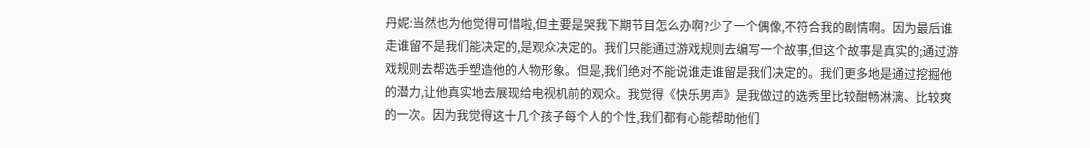丹妮:当然也为他觉得可惜啦,但主要是哭我下期节目怎么办啊?少了一个偶像,不符合我的剧情啊。因为最后谁走谁留不是我们能决定的,是观众决定的。我们只能通过游戏规则去编写一个故事,但这个故事是真实的;通过游戏规则去帮选手塑造他的人物形象。但是,我们绝对不能说谁走谁留是我们决定的。我们更多地是通过挖掘他的潜力,让他真实地去展现给电视机前的观众。我觉得《快乐男声》是我做过的选秀里比较酣畅淋漓、比较爽的一次。因为我觉得这十几个孩子每个人的个性,我们都有心能帮助他们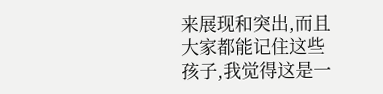来展现和突出,而且大家都能记住这些孩子,我觉得这是一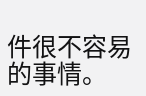件很不容易的事情。